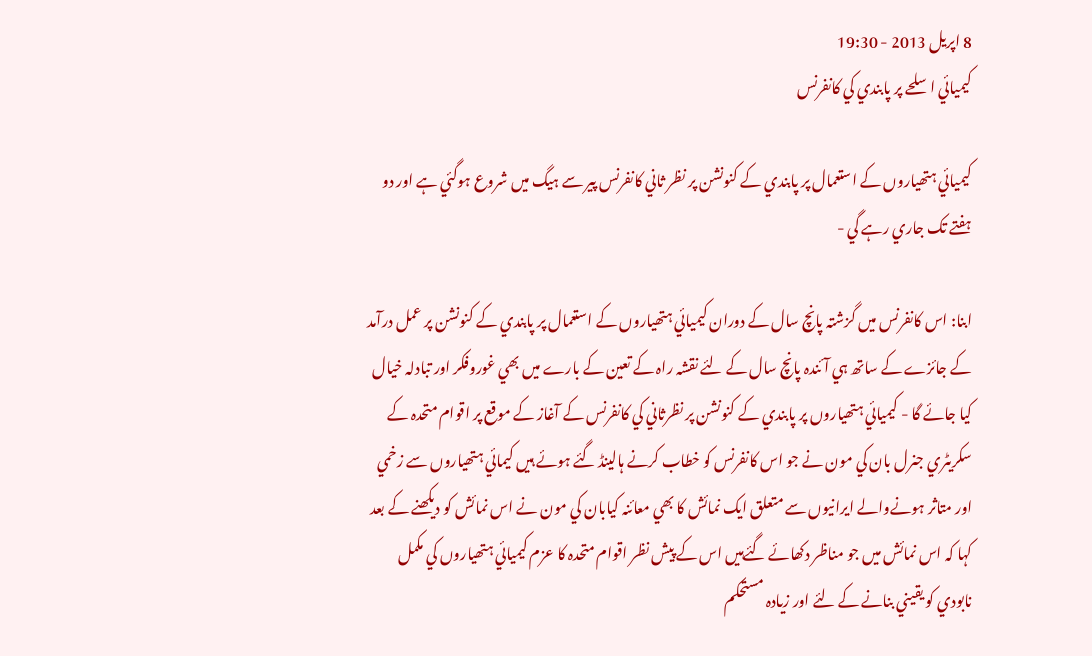8 اپریل 2013 - 19:30
کيميائي اسلحے پر پابندي کي کانفرنس

کيميائي ہتھياروں کے استعمال پر پابندي کے کنونشن پر نظر ثاني کانفرنس پير سے ہيگ ميں شروع ہوگئي ہے اور دو ہفتے تک جاري رہے گي -

ابنا: اس کانفرنس ميں گزشتہ پانچ سال کے دوران کيميائي ہتھياروں کے استعمال پر پابندي کے کنونشن پر عمل درآمد کے جائزے کے ساتھ ہي آئندہ پانچ سال کے لئے نقشہ راہ کے تعين کے بارے ميں بھي غوروفکر اور تبادلہ خيال کيا جائے گا - کيميائي ہتھياروں پر پابندي کے کنونشن پر نظرثاني کي کانفرنس کے آغاز کے موقع پر اقوام متحدہ کے سکريٹري جنرل بان کي مون نے جو اس کانفرنس کو خطاب کرنے ہالينڈ گئے ہوئے ہيں کيمائي ہتھياروں سے زخمي اور متاثر ہونےوالے ايرانيوں سے متعلق ايک نمائش کا بھي معائنہ کيابان کي مون نے اس نمائش کو ديکھنے کے بعد کہا کہ اس نمائش ميں جو مناظر دکھائے گئےہيں اس کے پيش نظر اقوام متحدہ کا عزم کيميائي ہتھياروں کي مکمل نابودي کو يقيني بنانے کے لئے اور زيادہ مستحکم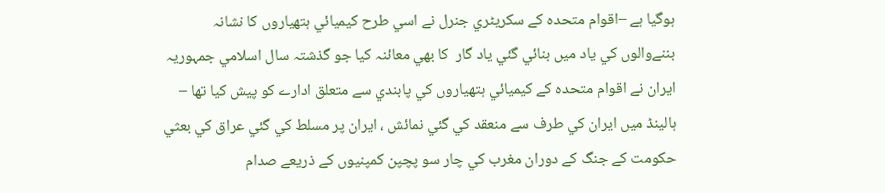ہوگيا ہے –اقوام متحدہ کے سکريٹري جنرل نے اسي طرح کيميائي ہتھياروں کا نشانہ بننےوالوں کي ياد ميں بنائي گئي ياد گار  کا بھي معائنہ کيا جو گذشتہ سال اسلامي جمہوريہ ايران نے اقوام متحدہ کے کيميائي ہتھياروں کي پابندي سے متعلق ادارے کو پيش کيا تھا –    ہالينڈ ميں ايران کي طرف سے منعقد کي گئي نمائش ، ايران پر مسلط کي گئي عراق کي بعثي حکومت کے جنگ کے دوران مغرب کي چار سو پچپن کمپنيوں کے ذريعے صدام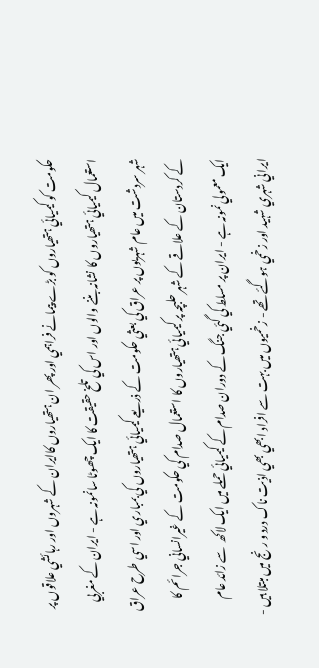حکومت کو کيميائي ہتھياروں کو بڑے پيمانے فراہمي اور پھر ان ہتھياروں کاايران کے شہروں اور رہائشي علاقوں پر استعمال کيميائي ہتھياروں کا نشانہ بننے والوں اور اس کي تلخ حقيقت کا ايک چھوٹا سانمونہ ہے - ايران کے مغربي شہر سردشت ميں عام شہريوں پر عراق کي بعثي حکومت کے ذريعے کيميائي ہتھياروں کي بمباري اور اسي طرح عراق کے کردستان کے علاقے کے شہر حلبچہ پر کيميائي ہتھياروں کا استعمال صدام کي حکومت کے غيرانساني جرائم کا ايک معمولي نمونہ ہے - ايران پر مسلط کي گئي جنگ کے دوران صدام کے کيميائي حملے ميں ايک لاکھ  سے زائد عام ايراني شہري شہيد اور زخمي ہوگئے تھے - زخميوں ميں بہت سے افراد ابھي بھي اذيت ناک درد و رنج ميں مبتلا ہيں -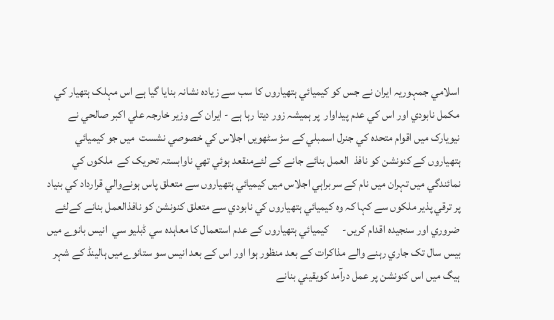اسلامي جمہوريہ ايران نے جس کو کيميائي ہتھياروں کا سب سے زيادہ نشانہ بنايا گيا ہے اس مہلک ہتھيار کي مکمل نابودي اور اس کي عدم پيداوار  پر ہميشہ زور ديتا رہا ہے - ايران کے وزير خارجہ علي اکبر صالحي نے نيويارک ميں اقوام متحدہ کي جنرل اسمبلي کے سڑ سٹھويں اجلاس کي خصوصي نشست  ميں جو کيميائي ہتھياروں کے کنونشن کو نافذ  العمل بنائے جانے کے لئےمنقعد ہوئي تھي ناوابستہ تحريک کے  ملکوں کي نمائندگي ميں تہران ميں نام کے سربراہي اجلاس ميں کيميائي ہتھياروں سے متعلق پاس ہونےوالي قرارداد کي بنياد پر ترقي پذير ملکوں سے کہا کہ وہ کيميائي ہتھياروں کي نابودي سے متعلق کنونشن کو نافذالعمل بنانے کےلئے ضروري اور سنجيدہ اقدام کريں-      کيميائي ہتھياروں کے عدم استعمال کا معاہدہ سي ڈبليو سي  انيس بانوے ميں بيس سال تک جاري رہنے والے مذاکرات کے بعد منظور ہوا اور اس کے بعد انيس سو ستانوےميں ہالينڈ کے شہر ہيگ ميں اس کنونشن پر عمل درآمد کويقيني بنانے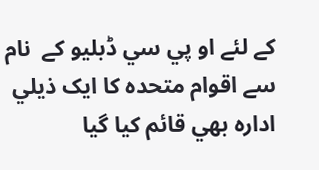کے لئے او پي سي ڈبليو کے  نام سے اقوام متحدہ کا ايک ذيلي ادارہ بھي قائم کيا گيا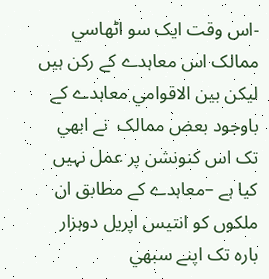-اس وقت ايک سو اٹھاسي ممالک اس معاہدے کے رکن ہيں ليکن بين الاقوامي معاہدے کے باوجود بعض ممالک  نے ابھي تک اس کنونشن پر عمل نہيں کيا ہے –معاہدے کے مطابق ان ملکوں کو انتيس اپريل دوہزار بارہ تک اپنے سبھي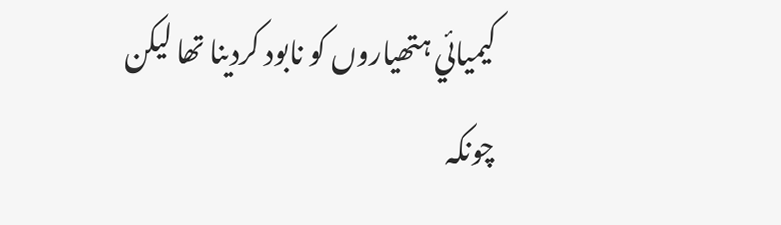کيميائي ہتھياروں کو نابود کردينا تھا ليکن چونکہ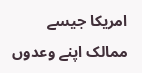امريکا جيسے ممالک اپنے وعدوں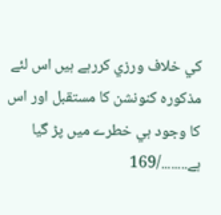کي خلاف ورزي کررہے ہيں اس لئے مذکورہ کنونشن کا مستقبل اور اس کا وجود ہي خطرے ميں پڑ گيا ہے......../169